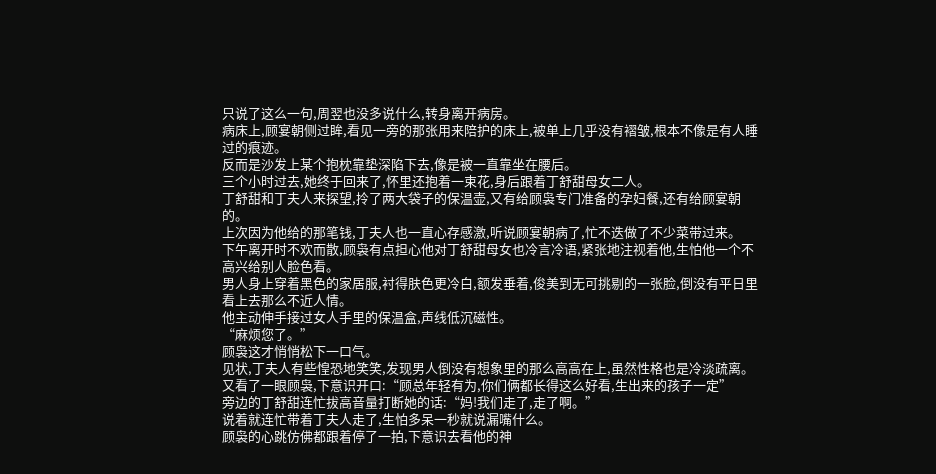只说了这么一句,周翌也没多说什么,转身离开病房。
病床上,顾宴朝侧过眸,看见一旁的那张用来陪护的床上,被单上几乎没有褶皱,根本不像是有人睡过的痕迹。
反而是沙发上某个抱枕靠垫深陷下去,像是被一直靠坐在腰后。
三个小时过去,她终于回来了,怀里还抱着一束花,身后跟着丁舒甜母女二人。
丁舒甜和丁夫人来探望,拎了两大袋子的保温壶,又有给顾袅专门准备的孕妇餐,还有给顾宴朝的。
上次因为他给的那笔钱,丁夫人也一直心存感激,听说顾宴朝病了,忙不迭做了不少菜带过来。
下午离开时不欢而散,顾袅有点担心他对丁舒甜母女也冷言冷语,紧张地注视着他,生怕他一个不高兴给别人脸色看。
男人身上穿着黑色的家居服,衬得肤色更冷白,额发垂着,俊美到无可挑剔的一张脸,倒没有平日里看上去那么不近人情。
他主动伸手接过女人手里的保温盒,声线低沉磁性。
“麻烦您了。”
顾袅这才悄悄松下一口气。
见状,丁夫人有些惶恐地笑笑,发现男人倒没有想象里的那么高高在上,虽然性格也是冷淡疏离。
又看了一眼顾袅,下意识开口:“顾总年轻有为,你们俩都长得这么好看,生出来的孩子一定”
旁边的丁舒甜连忙拔高音量打断她的话:“妈!我们走了,走了啊。”
说着就连忙带着丁夫人走了,生怕多呆一秒就说漏嘴什么。
顾袅的心跳仿佛都跟着停了一拍,下意识去看他的神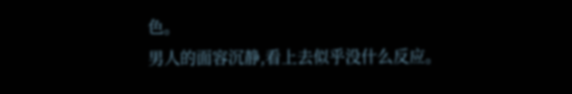色。
男人的面容沉静,看上去似乎没什么反应。